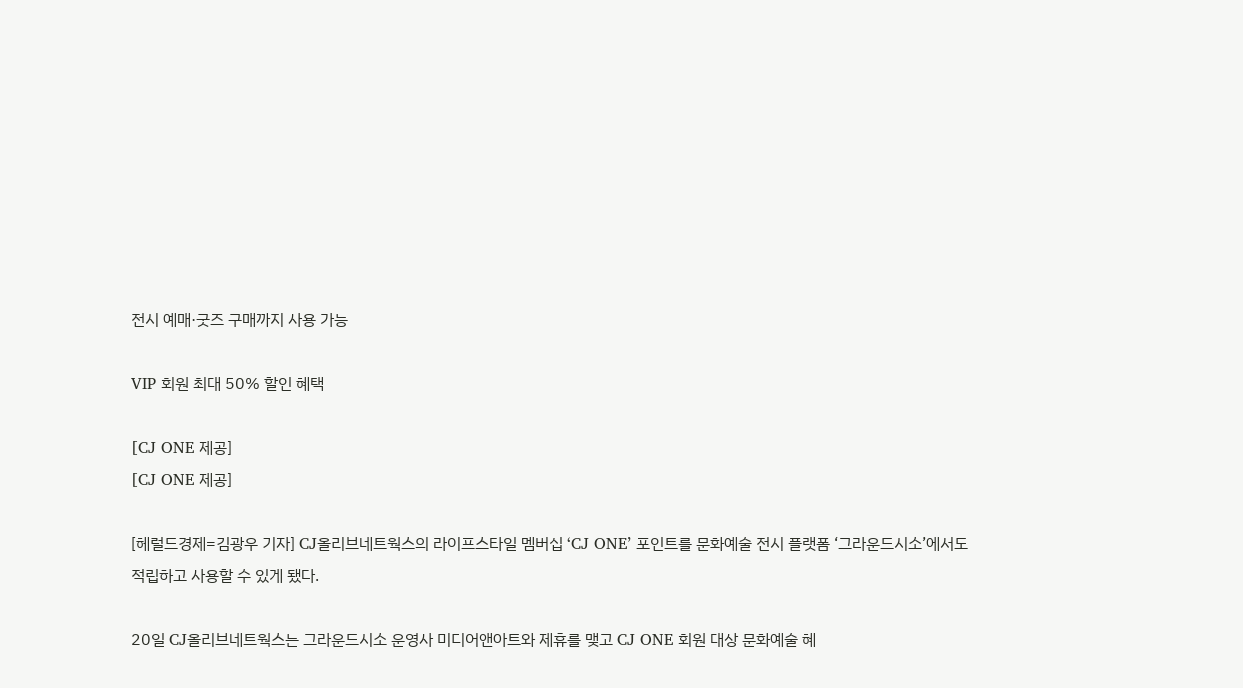전시 예매·굿즈 구매까지 사용 가능

VIP 회원 최대 50% 할인 혜택

[CJ ONE 제공]
[CJ ONE 제공]

[헤럴드경제=김광우 기자] CJ올리브네트웍스의 라이프스타일 멤버십 ‘CJ ONE’ 포인트를 문화예술 전시 플랫폼 ‘그라운드시소’에서도 적립하고 사용할 수 있게 됐다.

20일 CJ올리브네트웍스는 그라운드시소 운영사 미디어앤아트와 제휴를 맺고 CJ ONE 회원 대상 문화예술 혜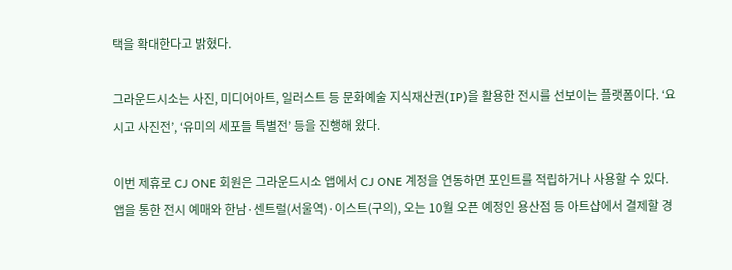택을 확대한다고 밝혔다.

그라운드시소는 사진, 미디어아트, 일러스트 등 문화예술 지식재산권(IP)을 활용한 전시를 선보이는 플랫폼이다. ‘요시고 사진전’, ‘유미의 세포들 특별전’ 등을 진행해 왔다.

이번 제휴로 CJ ONE 회원은 그라운드시소 앱에서 CJ ONE 계정을 연동하면 포인트를 적립하거나 사용할 수 있다. 앱을 통한 전시 예매와 한남·센트럴(서울역)·이스트(구의), 오는 10월 오픈 예정인 용산점 등 아트샵에서 결제할 경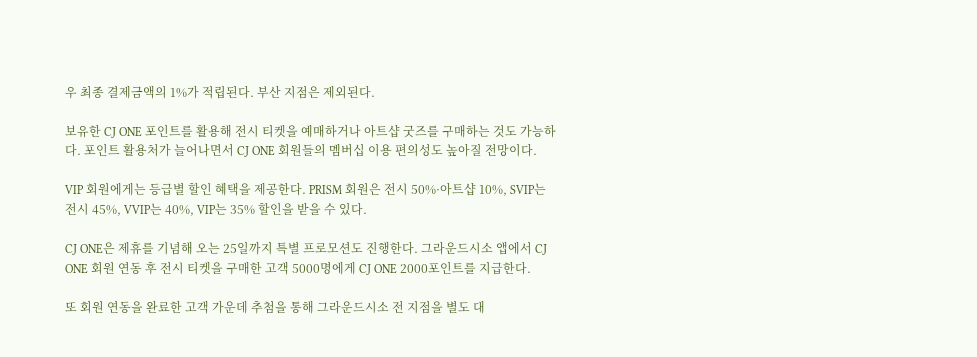우 최종 결제금액의 1%가 적립된다. 부산 지점은 제외된다.

보유한 CJ ONE 포인트를 활용해 전시 티켓을 예매하거나 아트샵 굿즈를 구매하는 것도 가능하다. 포인트 활용처가 늘어나면서 CJ ONE 회원들의 멤버십 이용 편의성도 높아질 전망이다.

VIP 회원에게는 등급별 할인 혜택을 제공한다. PRISM 회원은 전시 50%·아트샵 10%, SVIP는 전시 45%, VVIP는 40%, VIP는 35% 할인을 받을 수 있다.

CJ ONE은 제휴를 기념해 오는 25일까지 특별 프로모션도 진행한다. 그라운드시소 앱에서 CJ ONE 회원 연동 후 전시 티켓을 구매한 고객 5000명에게 CJ ONE 2000포인트를 지급한다.

또 회원 연동을 완료한 고객 가운데 추첨을 통해 그라운드시소 전 지점을 별도 대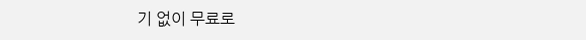기 없이 무료로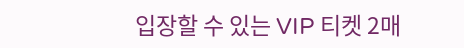입장할 수 있는 VIP 티켓 2매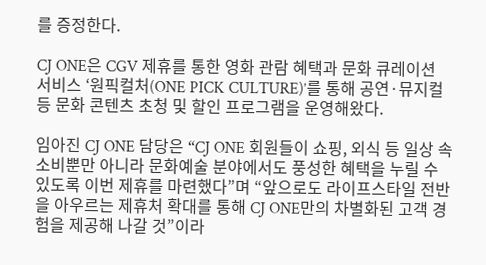를 증정한다.

CJ ONE은 CGV 제휴를 통한 영화 관람 혜택과 문화 큐레이션 서비스 ‘원픽컬처(ONE PICK CULTURE)’를 통해 공연·뮤지컬 등 문화 콘텐츠 초청 및 할인 프로그램을 운영해왔다.

임아진 CJ ONE 담당은 “CJ ONE 회원들이 쇼핑, 외식 등 일상 속 소비뿐만 아니라 문화예술 분야에서도 풍성한 혜택을 누릴 수 있도록 이번 제휴를 마련했다”며 “앞으로도 라이프스타일 전반을 아우르는 제휴처 확대를 통해 CJ ONE만의 차별화된 고객 경험을 제공해 나갈 것”이라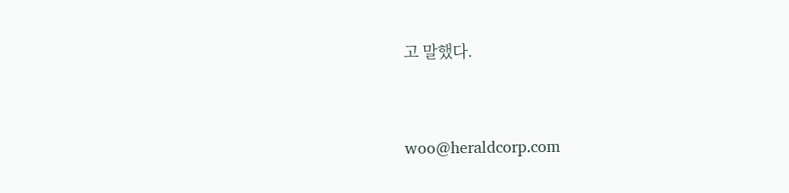고 말했다.


woo@heraldcorp.com